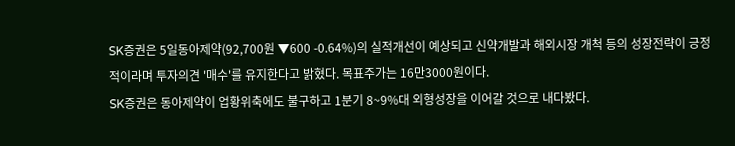SK증권은 5일동아제약(92,700원 ▼600 -0.64%)의 실적개선이 예상되고 신약개발과 해외시장 개척 등의 성장전략이 긍정적이라며 투자의견 '매수'를 유지한다고 밝혔다. 목표주가는 16만3000원이다.
SK증권은 동아제약이 업황위축에도 불구하고 1분기 8~9%대 외형성장을 이어갈 것으로 내다봤다.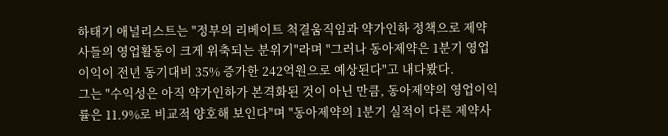하태기 애널리스트는 "정부의 리베이트 척결움직임과 약가인하 정책으로 제약사들의 영업활동이 크게 위축되는 분위기"라며 "그러나 동아제약은 1분기 영업이익이 전년 동기대비 35% 증가한 242억원으로 예상된다"고 내다봤다.
그는 "수익성은 아직 약가인하가 본격화된 것이 아닌 만큼, 동아제약의 영업이익률은 11.9%로 비교적 양호해 보인다"며 "동아제약의 1분기 실적이 다른 제약사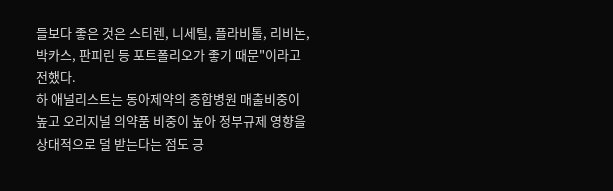들보다 좋은 것은 스티렌, 니세틸, 플라비톨, 리비논, 박카스, 판피린 등 포트폴리오가 좋기 때문"이라고 전했다.
하 애널리스트는 동아제약의 종합병원 매출비중이 높고 오리지널 의약품 비중이 높아 정부규제 영향을 상대적으로 덜 받는다는 점도 긍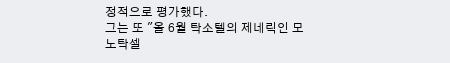정적으로 평가했다.
그는 또 "올 6월 탁소텔의 제네릭인 모노탁셀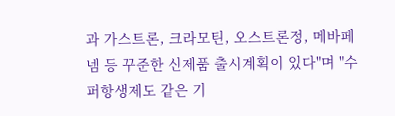과 가스트론, 크라모틴, 오스트론정, 메바페넴 등 꾸준한 신제품 출시계획이 있다"며 "수퍼항생제도 같은 기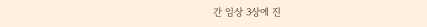간 임상 3상에 진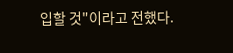입할 것"이라고 전했다.